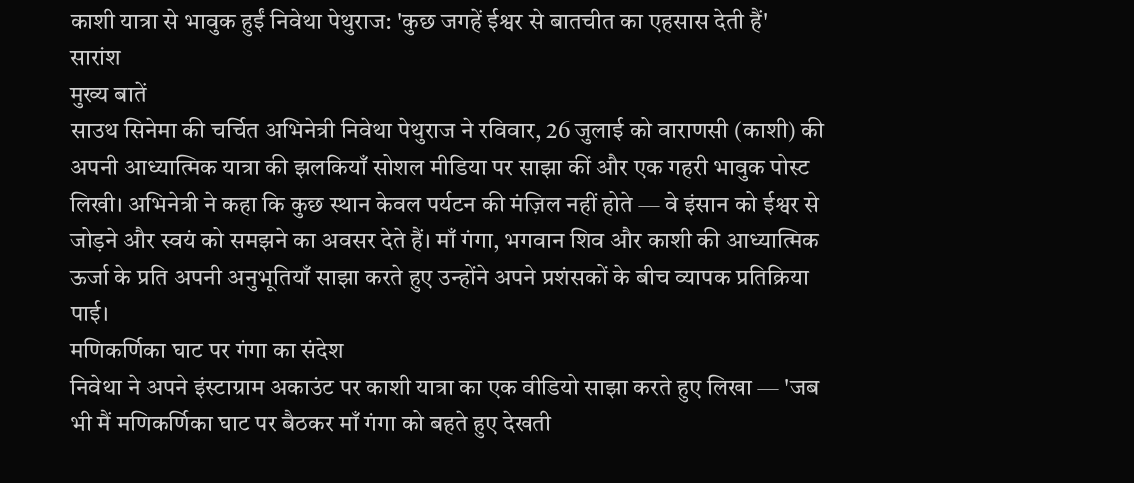काशी यात्रा से भावुक हुईं निवेथा पेथुराज: 'कुछ जगहें ईश्वर से बातचीत का एहसास देती हैं'
सारांश
मुख्य बातें
साउथ सिनेमा की चर्चित अभिनेत्री निवेथा पेथुराज ने रविवार, 26 जुलाई को वाराणसी (काशी) की अपनी आध्यात्मिक यात्रा की झलकियाँ सोशल मीडिया पर साझा कीं और एक गहरी भावुक पोस्ट लिखी। अभिनेत्री ने कहा कि कुछ स्थान केवल पर्यटन की मंज़िल नहीं होते — वे इंसान को ईश्वर से जोड़ने और स्वयं को समझने का अवसर देते हैं। माँ गंगा, भगवान शिव और काशी की आध्यात्मिक ऊर्जा के प्रति अपनी अनुभूतियाँ साझा करते हुए उन्होंने अपने प्रशंसकों के बीच व्यापक प्रतिक्रिया पाई।
मणिकर्णिका घाट पर गंगा का संदेश
निवेथा ने अपने इंस्टाग्राम अकाउंट पर काशी यात्रा का एक वीडियो साझा करते हुए लिखा — 'जब भी मैं मणिकर्णिका घाट पर बैठकर माँ गंगा को बहते हुए देखती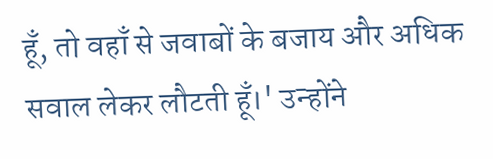हूँ, तो वहाँ से जवाबों के बजाय और अधिक सवाल लेकर लौटती हूँ।' उन्होंने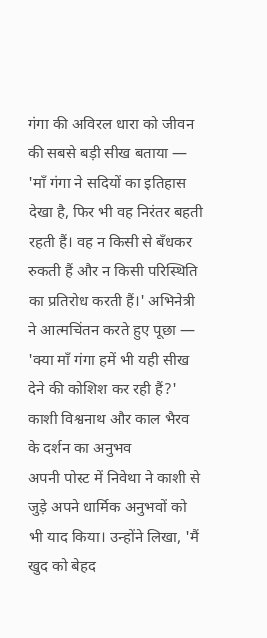गंगा की अविरल धारा को जीवन की सबसे बड़ी सीख बताया — 'माँ गंगा ने सदियों का इतिहास देखा है, फिर भी वह निरंतर बहती रहती हैं। वह न किसी से बँधकर रुकती हैं और न किसी परिस्थिति का प्रतिरोध करती हैं।' अभिनेत्री ने आत्मचिंतन करते हुए पूछा — 'क्या माँ गंगा हमें भी यही सीख देने की कोशिश कर रही हैं?'
काशी विश्वनाथ और काल भैरव के दर्शन का अनुभव
अपनी पोस्ट में निवेथा ने काशी से जुड़े अपने धार्मिक अनुभवों को भी याद किया। उन्होंने लिखा, 'मैं खुद को बेहद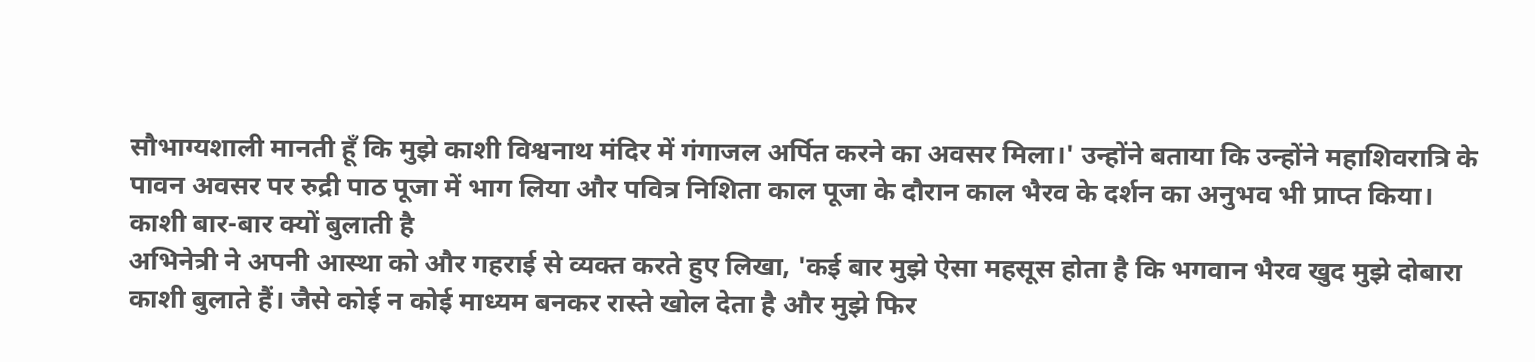सौभाग्यशाली मानती हूँ कि मुझे काशी विश्वनाथ मंदिर में गंगाजल अर्पित करने का अवसर मिला।' उन्होंने बताया कि उन्होंने महाशिवरात्रि के पावन अवसर पर रुद्री पाठ पूजा में भाग लिया और पवित्र निशिता काल पूजा के दौरान काल भैरव के दर्शन का अनुभव भी प्राप्त किया।
काशी बार-बार क्यों बुलाती है
अभिनेत्री ने अपनी आस्था को और गहराई से व्यक्त करते हुए लिखा, 'कई बार मुझे ऐसा महसूस होता है कि भगवान भैरव खुद मुझे दोबारा काशी बुलाते हैं। जैसे कोई न कोई माध्यम बनकर रास्ते खोल देता है और मुझे फिर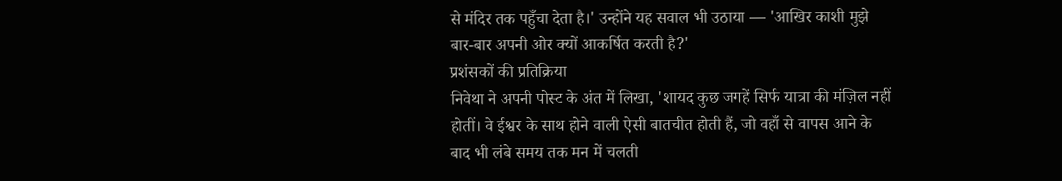से मंदिर तक पहुँचा देता है।' उन्होंने यह सवाल भी उठाया — 'आखिर काशी मुझे बार-बार अपनी ओर क्यों आकर्षित करती है?'
प्रशंसकों की प्रतिक्रिया
निवेथा ने अपनी पोस्ट के अंत में लिखा, 'शायद कुछ जगहें सिर्फ यात्रा की मंज़िल नहीं होतीं। वे ईश्वर के साथ होने वाली ऐसी बातचीत होती हैं, जो वहाँ से वापस आने के बाद भी लंबे समय तक मन में चलती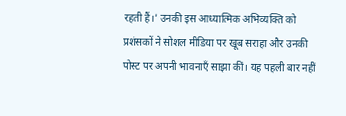रहती हैं।' उनकी इस आध्यात्मिक अभिव्यक्ति को प्रशंसकों ने सोशल मीडिया पर खूब सराहा और उनकी पोस्ट पर अपनी भावनाएँ साझा कीं। यह पहली बार नहीं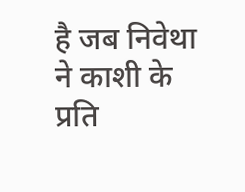है जब निवेथा ने काशी के प्रति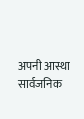अपनी आस्था सार्वजनिक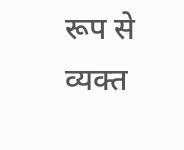रूप से व्यक्त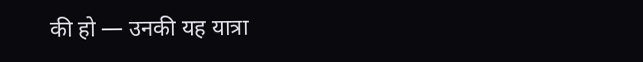की हो — उनकी यह यात्रा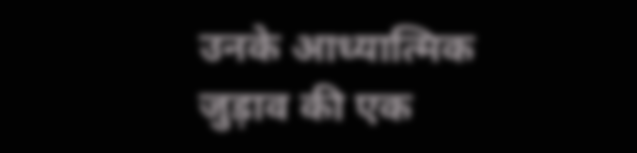उनके आध्यात्मिक जुड़ाव की एक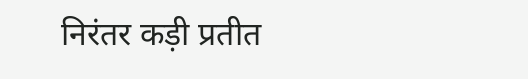निरंतर कड़ी प्रतीत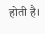होती है।